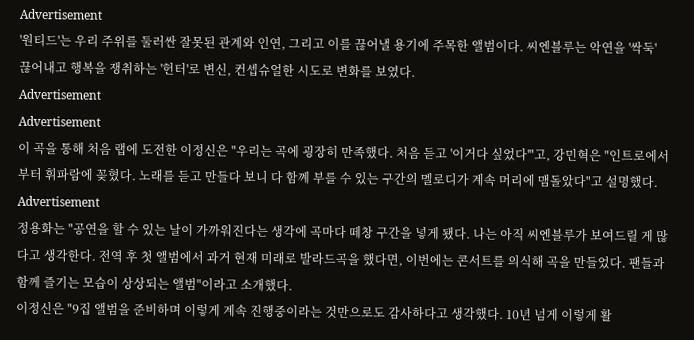Advertisement
'원티드'는 우리 주위를 둘러싼 잘못된 관계와 인연, 그리고 이를 끊어낼 용기에 주목한 앨범이다. 씨엔블루는 악연을 '싹둑' 끊어내고 행복을 쟁취하는 '헌터'로 변신, 컨셉슈얼한 시도로 변화를 보였다.
Advertisement
Advertisement
이 곡을 통해 처음 랩에 도전한 이정신은 "우리는 곡에 굉장히 만족했다. 처음 듣고 '이거다 싶었다'"고, 강민혁은 "인트로에서부터 휘파람에 꽂혔다. 노래를 듣고 만들다 보니 다 함꼐 부를 수 있는 구간의 멜로디가 계속 머리에 맴돌았다"고 설명했다.
Advertisement
정용화는 "공연을 할 수 있는 날이 가까워진다는 생각에 곡마다 떼창 구간을 넣게 됐다. 나는 아직 씨엔블루가 보여드릴 게 많다고 생각한다. 전역 후 첫 앨범에서 과거 현재 미래로 발라드곡을 했다면, 이번에는 콘서트를 의식해 곡을 만들었다. 팬들과 함께 즐기는 모습이 상상되는 앨범"이라고 소개했다.
이정신은 "9집 앨범을 준비하며 이렇게 계속 진행중이라는 것만으로도 감사하다고 생각했다. 10년 넘게 이렇게 활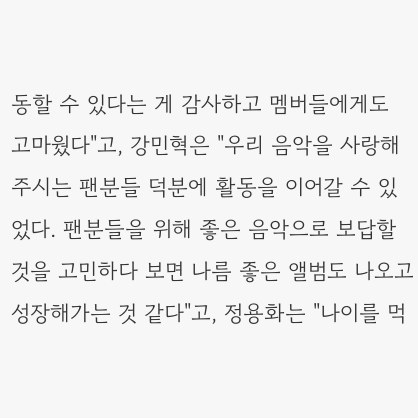동할 수 있다는 게 감사하고 멤버들에게도 고마웠다"고, 강민혁은 "우리 음악을 사랑해주시는 팬분들 덕분에 활동을 이어갈 수 있었다. 팬분들을 위해 좋은 음악으로 보답할 것을 고민하다 보면 나름 좋은 앨범도 나오고 성장해가는 것 같다"고, 정용화는 "나이를 먹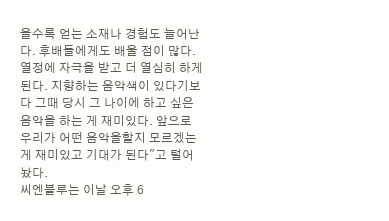을수록 얻는 소재나 경험도 늘어난다. 후배들에게도 배울 점이 많다. 열정에 자극을 받고 더 열심히 하게 된다. 지향하는 음악색이 있다기보다 그때 당시 그 나이에 하고 싶은 음악을 하는 게 재미있다. 앞으로 우리가 어떤 음악을할지 모르겠는 게 재미있고 기대가 된다"고 털어놨다.
씨엔블루는 이날 오후 6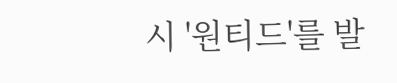시 '원티드'를 발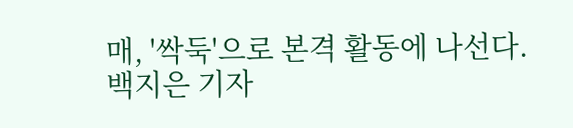매, '싹둑'으로 본격 활동에 나선다.
백지은 기자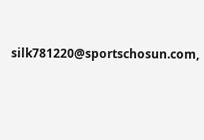silk781220@sportschosun.com,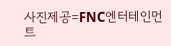사진제공=FNC엔터테인먼트